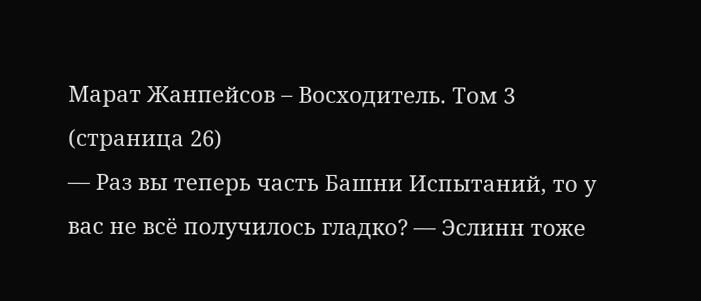Марат Жанпейсов – Восходитель. Том 3 (страница 26)
— Раз вы теперь часть Башни Испытаний, то у вас не всё получилось гладко? — Эслинн тоже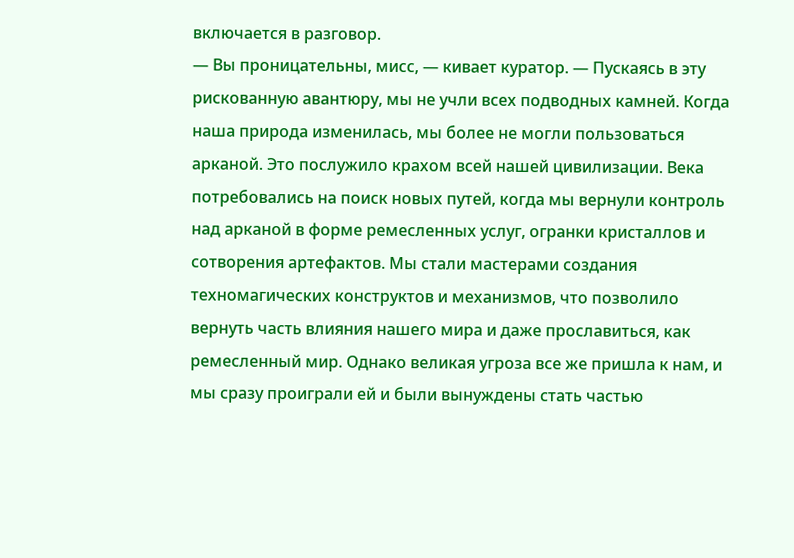включается в разговор.
— Вы проницательны, мисс, — кивает куратор. — Пускаясь в эту рискованную авантюру, мы не учли всех подводных камней. Когда наша природа изменилась, мы более не могли пользоваться арканой. Это послужило крахом всей нашей цивилизации. Века потребовались на поиск новых путей, когда мы вернули контроль над арканой в форме ремесленных услуг, огранки кристаллов и сотворения артефактов. Мы стали мастерами создания техномагических конструктов и механизмов, что позволило вернуть часть влияния нашего мира и даже прославиться, как ремесленный мир. Однако великая угроза все же пришла к нам, и мы сразу проиграли ей и были вынуждены стать частью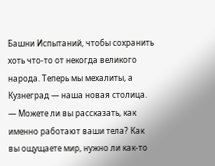Башни Испытаний, чтобы сохранить хоть что-то от некогда великого народа. Теперь мы мехалиты, а Кузнеград — наша новая столица.
— Можете ли вы рассказать, как именно работают ваши тела? Как вы ощущаете мир, нужно ли как-то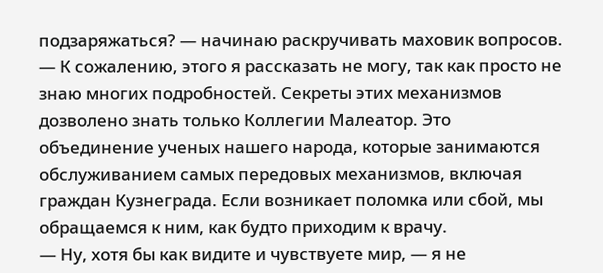подзаряжаться? — начинаю раскручивать маховик вопросов.
— К сожалению, этого я рассказать не могу, так как просто не знаю многих подробностей. Секреты этих механизмов дозволено знать только Коллегии Малеатор. Это объединение ученых нашего народа, которые занимаются обслуживанием самых передовых механизмов, включая граждан Кузнеграда. Если возникает поломка или сбой, мы обращаемся к ним, как будто приходим к врачу.
— Ну, хотя бы как видите и чувствуете мир, — я не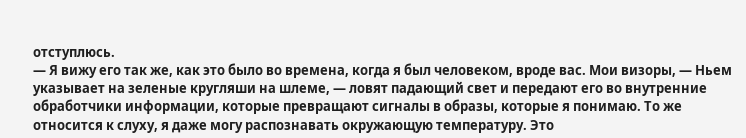отступлюсь.
— Я вижу его так же, как это было во времена, когда я был человеком, вроде вас. Мои визоры, — Ньем указывает на зеленые кругляши на шлеме, — ловят падающий свет и передают его во внутренние обработчики информации, которые превращают сигналы в образы, которые я понимаю. То же относится к слуху, я даже могу распознавать окружающую температуру. Это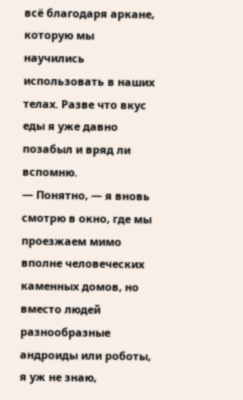всё благодаря аркане, которую мы научились использовать в наших телах. Разве что вкус еды я уже давно позабыл и вряд ли вспомню.
— Понятно, — я вновь смотрю в окно, где мы проезжаем мимо вполне человеческих каменных домов, но вместо людей разнообразные андроиды или роботы, я уж не знаю,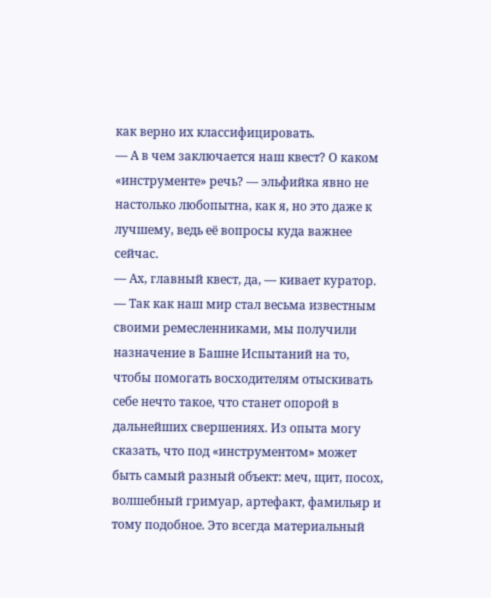как верно их классифицировать.
— А в чем заключается наш квест? О каком «инструменте» речь? — эльфийка явно не настолько любопытна, как я, но это даже к лучшему, ведь её вопросы куда важнее сейчас.
— Ах, главный квест, да, — кивает куратор. — Так как наш мир стал весьма известным своими ремесленниками, мы получили назначение в Башне Испытаний на то, чтобы помогать восходителям отыскивать себе нечто такое, что станет опорой в дальнейших свершениях. Из опыта могу сказать, что под «инструментом» может быть самый разный объект: меч, щит, посох, волшебный гримуар, артефакт, фамильяр и тому подобное. Это всегда материальный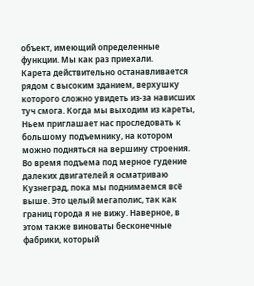объект, имеющий определенные функции. Мы как раз приехали.
Карета действительно останавливается рядом с высоким зданием, верхушку которого сложно увидеть из-за нависших туч смога. Когда мы выходим из кареты, Ньем приглашает нас проследовать к большому подъемнику, на котором можно подняться на вершину строения. Во время подъема под мерное гудение далеких двигателей я осматриваю Кузнеград, пока мы поднимаемся всё выше. Это целый мегаполис, так как границ города я не вижу. Наверное, в этом также виноваты бесконечные фабрики, который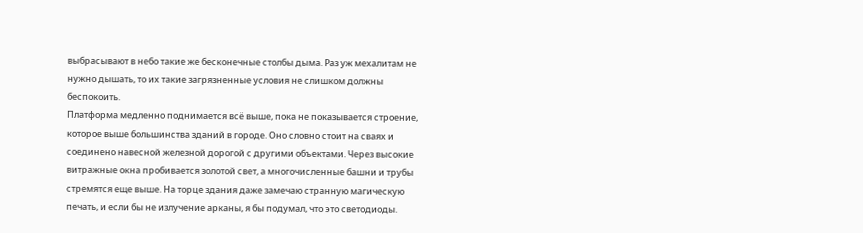выбрасывают в небо такие же бесконечные столбы дыма. Раз уж мехалитам не нужно дышать, то их такие загрязненные условия не слишком должны беспокоить.
Платформа медленно поднимается всё выше, пока не показывается строение, которое выше большинства зданий в городе. Оно словно стоит на сваях и соединено навесной железной дорогой с другими объектами. Через высокие витражные окна пробивается золотой свет, а многочисленные башни и трубы стремятся еще выше. На торце здания даже замечаю странную магическую печать, и если бы не излучение арканы, я бы подумал, что это светодиоды.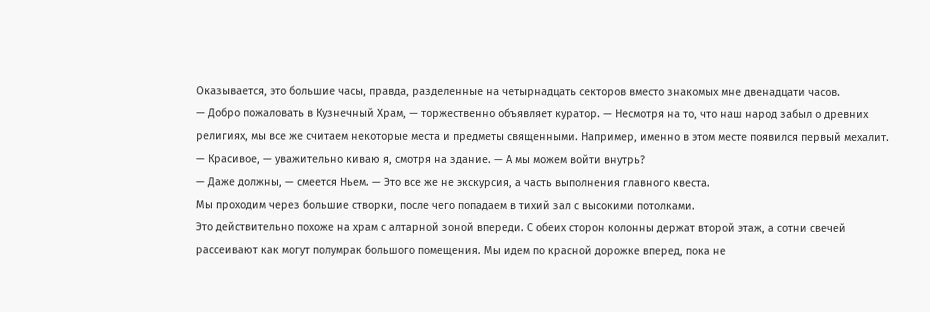Оказывается, это большие часы, правда, разделенные на четырнадцать секторов вместо знакомых мне двенадцати часов.
— Добро пожаловать в Кузнечный Храм, — торжественно объявляет куратор. — Несмотря на то, что наш народ забыл о древних религиях, мы все же считаем некоторые места и предметы священными. Например, именно в этом месте появился первый мехалит.
— Красивое, — уважительно киваю я, смотря на здание. — А мы можем войти внутрь?
— Даже должны, — смеется Ньем. — Это все же не экскурсия, а часть выполнения главного квеста.
Мы проходим через большие створки, после чего попадаем в тихий зал с высокими потолками.
Это действительно похоже на храм с алтарной зоной впереди. С обеих сторон колонны держат второй этаж, а сотни свечей рассеивают как могут полумрак большого помещения. Мы идем по красной дорожке вперед, пока не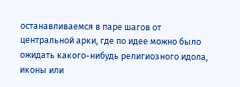останавливаемся в паре шагов от центральной арки, где по идее можно было ожидать какого-нибудь религиозного идола, иконы или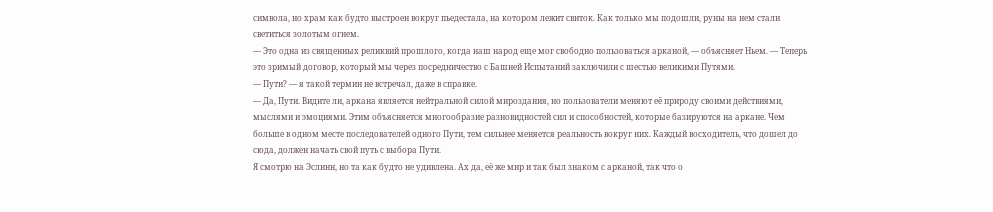символа, но храм как будто выстроен вокруг пьедестала, на котором лежит свиток. Как только мы подошли, руны на нем стали светиться золотым огнем.
— Это одна из священных реликвий прошлого, когда наш народ еще мог свободно пользоваться арканой, — объясняет Ньем. — Теперь это зримый договор, который мы через посредничество с Башней Испытаний заключили с шестью великими Путями.
— Пути? — я такой термин не встречал, даже в справке.
— Да, Пути. Видите ли, аркана является нейтральной силой мироздания, но пользователи меняют её природу своими действиями, мыслями и эмоциями. Этим объясняется многообразие разновидностей сил и способностей, которые базируются на аркане. Чем больше в одном месте последователей одного Пути, тем сильнее меняется реальность вокруг них. Каждый восходитель, что дошел до сюда, должен начать свой путь с выбора Пути.
Я смотрю на Эслинн, но та как будто не удивлена. Ах да, её же мир и так был знаком с арканой, так что о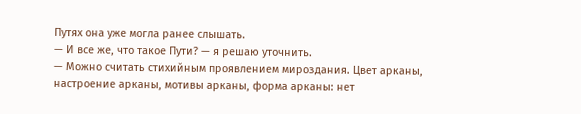Путях она уже могла ранее слышать.
— И все же, что такое Пути? — я решаю уточнить.
— Можно считать стихийным проявлением мироздания. Цвет арканы, настроение арканы, мотивы арканы, форма арканы: нет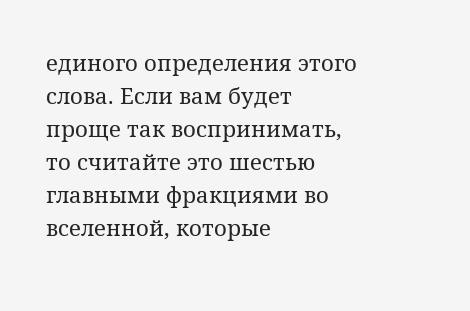единого определения этого слова. Если вам будет проще так воспринимать, то считайте это шестью главными фракциями во вселенной, которые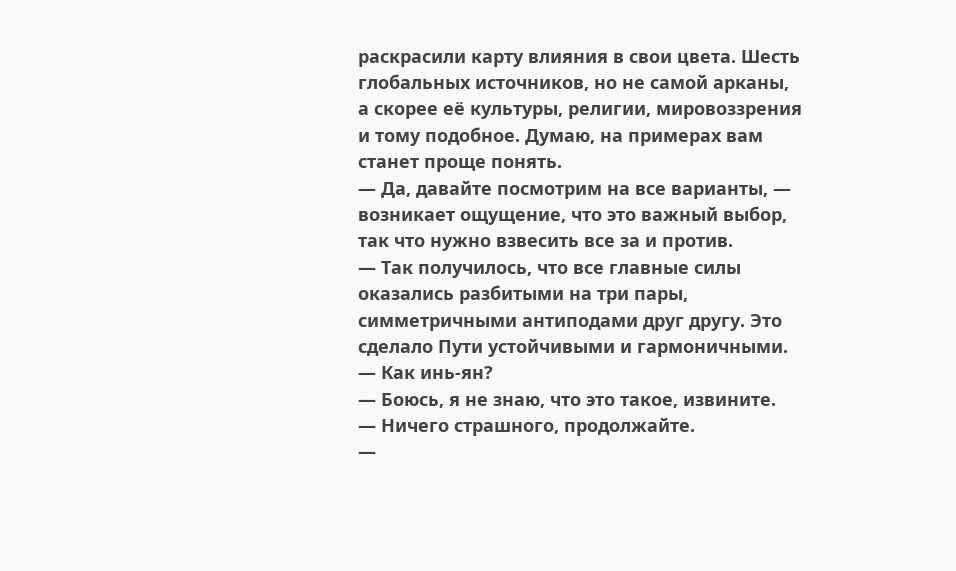раскрасили карту влияния в свои цвета. Шесть глобальных источников, но не самой арканы, а скорее её культуры, религии, мировоззрения и тому подобное. Думаю, на примерах вам станет проще понять.
— Да, давайте посмотрим на все варианты, — возникает ощущение, что это важный выбор, так что нужно взвесить все за и против.
— Так получилось, что все главные силы оказались разбитыми на три пары, симметричными антиподами друг другу. Это сделало Пути устойчивыми и гармоничными.
— Как инь-ян?
— Боюсь, я не знаю, что это такое, извините.
— Ничего страшного, продолжайте.
—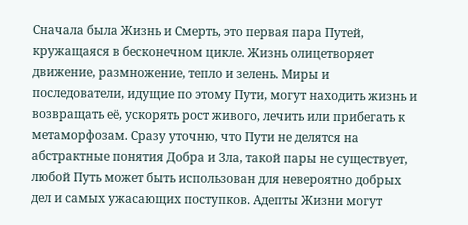Сначала была Жизнь и Смерть, это первая пара Путей, кружащаяся в бесконечном цикле. Жизнь олицетворяет движение, размножение, тепло и зелень. Миры и последователи, идущие по этому Пути, могут находить жизнь и возвращать её, ускорять рост живого, лечить или прибегать к метаморфозам. Сразу уточню, что Пути не делятся на абстрактные понятия Добра и Зла, такой пары не существует, любой Путь может быть использован для невероятно добрых дел и самых ужасающих поступков. Адепты Жизни могут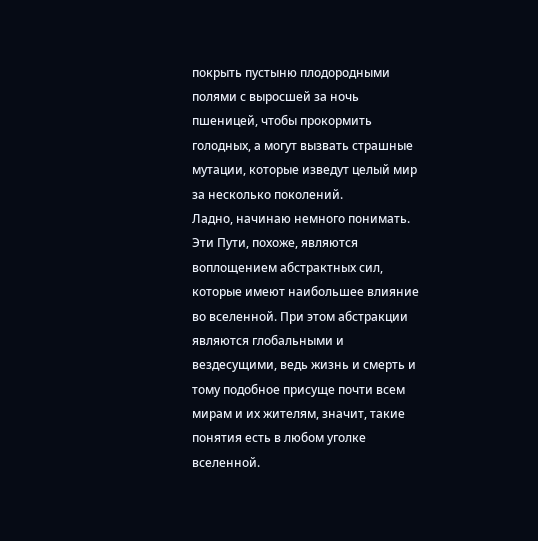покрыть пустыню плодородными полями с выросшей за ночь пшеницей, чтобы прокормить голодных, а могут вызвать страшные мутации, которые изведут целый мир за несколько поколений.
Ладно, начинаю немного понимать. Эти Пути, похоже, являются воплощением абстрактных сил, которые имеют наибольшее влияние во вселенной. При этом абстракции являются глобальными и вездесущими, ведь жизнь и смерть и тому подобное присуще почти всем мирам и их жителям, значит, такие понятия есть в любом уголке вселенной.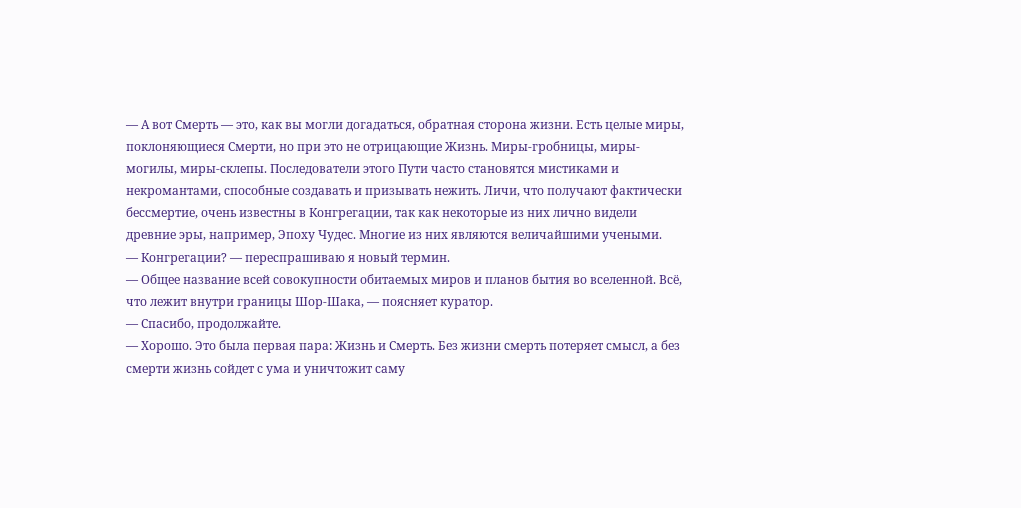— А вот Смерть — это, как вы могли догадаться, обратная сторона жизни. Есть целые миры, поклоняющиеся Смерти, но при это не отрицающие Жизнь. Миры-гробницы, миры-могилы, миры-склепы. Последователи этого Пути часто становятся мистиками и некромантами, способные создавать и призывать нежить. Личи, что получают фактически бессмертие, очень известны в Конгрегации, так как некоторые из них лично видели древние эры, например, Эпоху Чудес. Многие из них являются величайшими учеными.
— Конгрегации? — переспрашиваю я новый термин.
— Общее название всей совокупности обитаемых миров и планов бытия во вселенной. Всё, что лежит внутри границы Шор-Шака, — поясняет куратор.
— Спасибо, продолжайте.
— Хорошо. Это была первая пара: Жизнь и Смерть. Без жизни смерть потеряет смысл, а без смерти жизнь сойдет с ума и уничтожит саму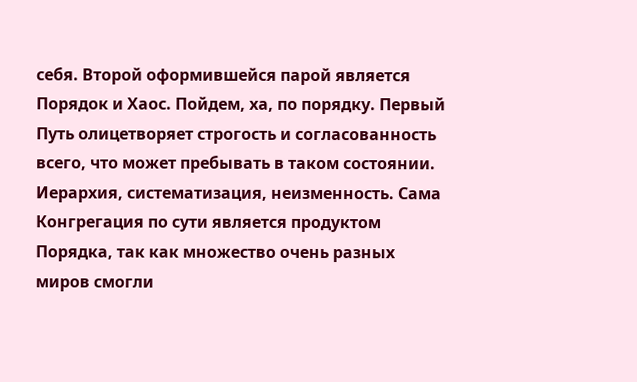себя. Второй оформившейся парой является Порядок и Хаос. Пойдем, ха, по порядку. Первый Путь олицетворяет строгость и согласованность всего, что может пребывать в таком состоянии. Иерархия, систематизация, неизменность. Сама Конгрегация по сути является продуктом Порядка, так как множество очень разных миров смогли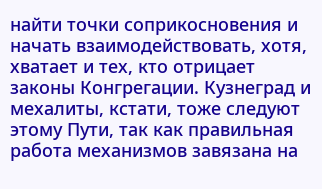найти точки соприкосновения и начать взаимодействовать, хотя, хватает и тех, кто отрицает законы Конгрегации. Кузнеград и мехалиты, кстати, тоже следуют этому Пути, так как правильная работа механизмов завязана на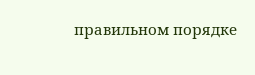правильном порядке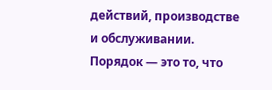действий, производстве и обслуживании. Порядок — это то, что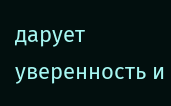дарует уверенность и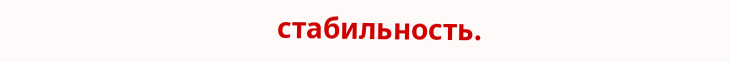стабильность.